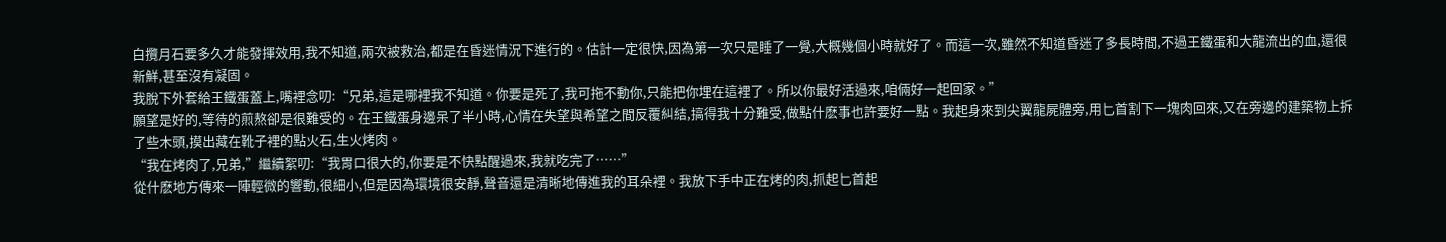白攬月石要多久才能發揮效用,我不知道,兩次被救治,都是在昏迷情況下進行的。估計一定很快,因為第一次只是睡了一覺,大概幾個小時就好了。而這一次,雖然不知道昏迷了多長時間,不過王鐵蛋和大龍流出的血,還很新鮮,甚至沒有凝固。
我脫下外套給王鐵蛋蓋上,嘴裡念叨:“兄弟,這是哪裡我不知道。你要是死了,我可拖不動你,只能把你埋在這裡了。所以你最好活過來,咱倆好一起回家。”
願望是好的,等待的煎熬卻是很難受的。在王鐵蛋身邊呆了半小時,心情在失望與希望之間反覆糾結,搞得我十分難受,做點什麽事也許要好一點。我起身來到尖翼龍屍體旁,用匕首割下一塊肉回來,又在旁邊的建築物上拆了些木頭,摸出藏在靴子裡的點火石,生火烤肉。
“我在烤肉了,兄弟,”繼續絮叨:“我胃口很大的,你要是不快點醒過來,我就吃完了……”
從什麽地方傳來一陣輕微的響動,很細小,但是因為環境很安靜,聲音還是清晰地傳進我的耳朵裡。我放下手中正在烤的肉,抓起匕首起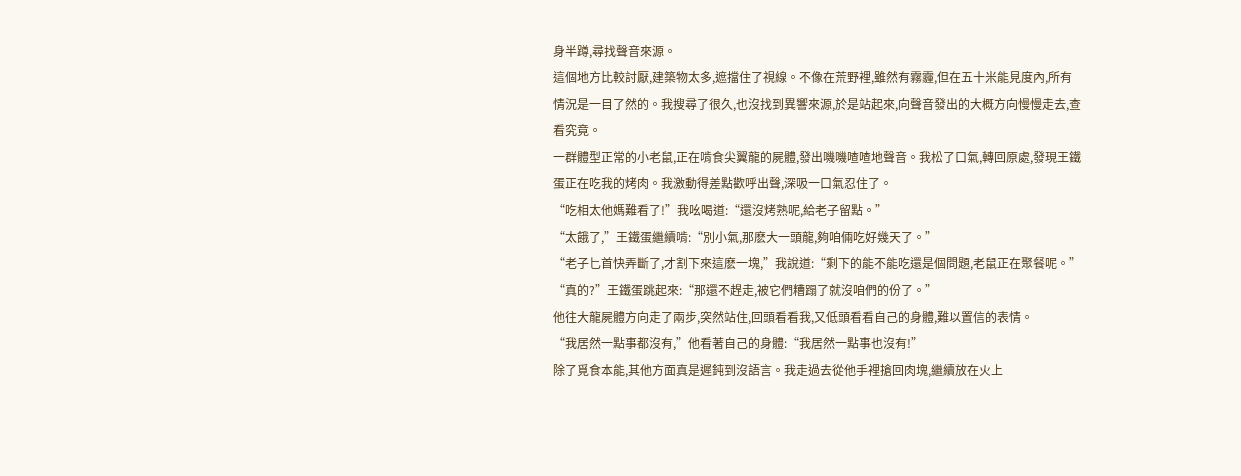身半蹲,尋找聲音來源。
這個地方比較討厭,建築物太多,遮擋住了視線。不像在荒野裡,雖然有霧霾,但在五十米能見度內,所有情況是一目了然的。我搜尋了很久,也沒找到異響來源,於是站起來,向聲音發出的大概方向慢慢走去,查看究竟。
一群體型正常的小老鼠,正在啃食尖翼龍的屍體,發出嘰嘰喳喳地聲音。我松了口氣,轉回原處,發現王鐵蛋正在吃我的烤肉。我激動得差點歡呼出聲,深吸一口氣忍住了。
“吃相太他媽難看了!”我吆喝道:“還沒烤熟呢,給老子留點。”
“太餓了,”王鐵蛋繼續啃:“別小氣,那麽大一頭龍,夠咱倆吃好幾天了。”
“老子匕首快弄斷了,才割下來這麽一塊,”我說道:“剩下的能不能吃還是個問題,老鼠正在聚餐呢。”
“真的?”王鐵蛋跳起來:“那還不趕走,被它們糟蹋了就沒咱們的份了。”
他往大龍屍體方向走了兩步,突然站住,回頭看看我,又低頭看看自己的身體,難以置信的表情。
“我居然一點事都沒有,”他看著自己的身體:“我居然一點事也沒有!”
除了覓食本能,其他方面真是遲鈍到沒語言。我走過去從他手裡搶回肉塊,繼續放在火上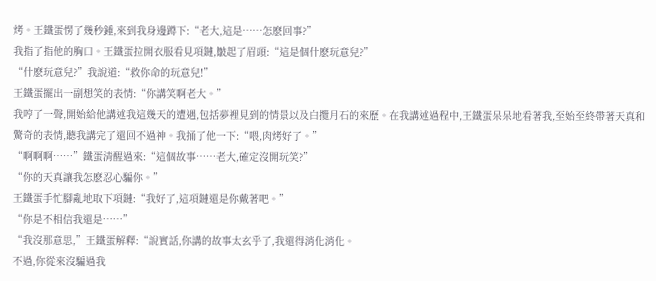烤。王鐵蛋愣了幾秒鍾,來到我身邊蹲下:“老大,這是……怎麽回事?”
我指了指他的胸口。王鐵蛋拉開衣服看見項鏈,皺起了眉頭:“這是個什麽玩意兒?”
“什麽玩意兒?”我說道:“救你命的玩意兒!”
王鐵蛋擺出一副想笑的表情:“你講笑啊老大。”
我哼了一聲,開始給他講述我這幾天的遭遇,包括夢裡見到的情景以及白攬月石的來歷。在我講述過程中,王鐵蛋呆呆地看著我,至始至終帶著天真和驚奇的表情,聽我講完了還回不過神。我捅了他一下:“喂,肉烤好了。”
“啊啊啊……”鐵蛋清醒過來:“這個故事……老大,確定沒開玩笑?”
“你的天真讓我怎麽忍心騙你。”
王鐵蛋手忙腳亂地取下項鏈:“我好了,這項鏈還是你戴著吧。”
“你是不相信我還是……”
“我沒那意思,”王鐵蛋解釋:“說實話,你講的故事太玄乎了,我還得消化消化。
不過,你從來沒騙過我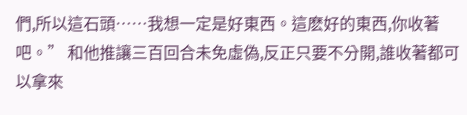們,所以這石頭……我想一定是好東西。這麽好的東西,你收著吧。” 和他推讓三百回合未免虛偽,反正只要不分開,誰收著都可以拿來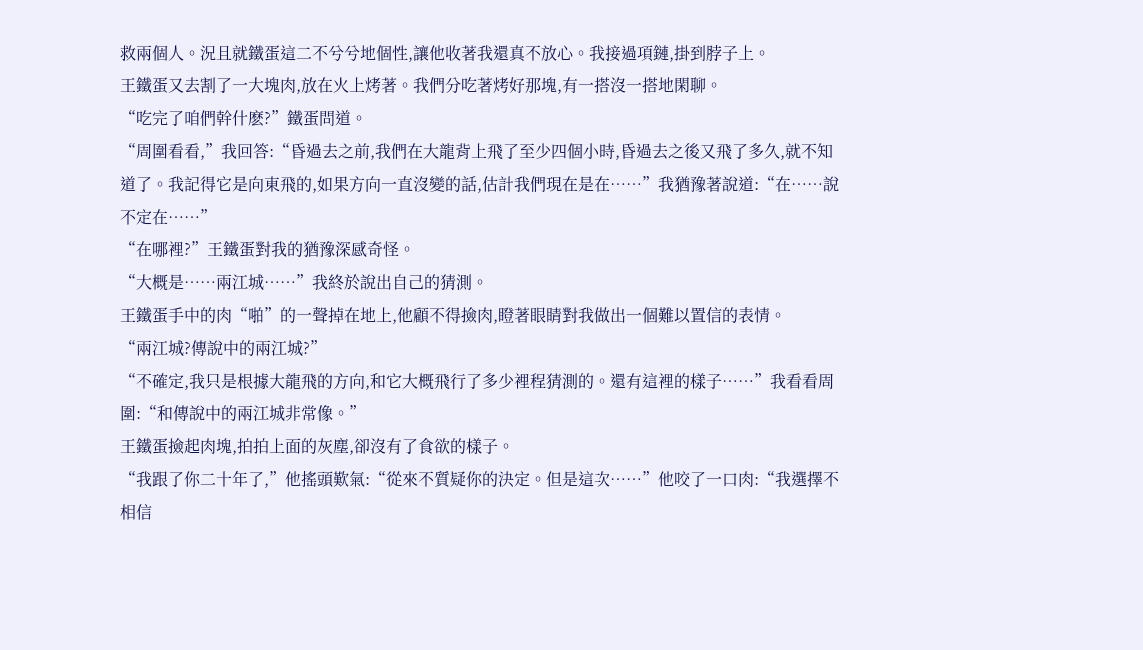救兩個人。況且就鐵蛋這二不兮兮地個性,讓他收著我還真不放心。我接過項鏈,掛到脖子上。
王鐵蛋又去割了一大塊肉,放在火上烤著。我們分吃著烤好那塊,有一搭沒一搭地閑聊。
“吃完了咱們幹什麽?”鐵蛋問道。
“周圍看看,”我回答:“昏過去之前,我們在大龍背上飛了至少四個小時,昏過去之後又飛了多久,就不知道了。我記得它是向東飛的,如果方向一直沒變的話,估計我們現在是在……”我猶豫著說道:“在……說不定在……”
“在哪裡?”王鐵蛋對我的猶豫深感奇怪。
“大概是……兩江城……”我終於說出自己的猜測。
王鐵蛋手中的肉“啪”的一聲掉在地上,他顧不得撿肉,瞪著眼睛對我做出一個難以置信的表情。
“兩江城?傳說中的兩江城?”
“不確定,我只是根據大龍飛的方向,和它大概飛行了多少裡程猜測的。還有這裡的樣子……”我看看周圍:“和傳說中的兩江城非常像。”
王鐵蛋撿起肉塊,拍拍上面的灰塵,卻沒有了食欲的樣子。
“我跟了你二十年了,”他搖頭歎氣:“從來不質疑你的決定。但是這次……”他咬了一口肉:“我選擇不相信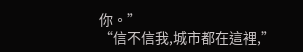你。”
“信不信我,城市都在這裡,”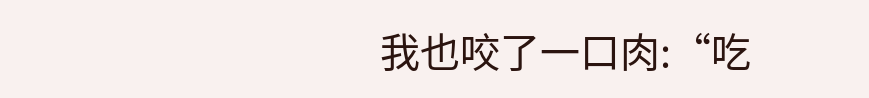我也咬了一口肉:“吃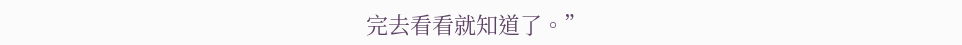完去看看就知道了。”